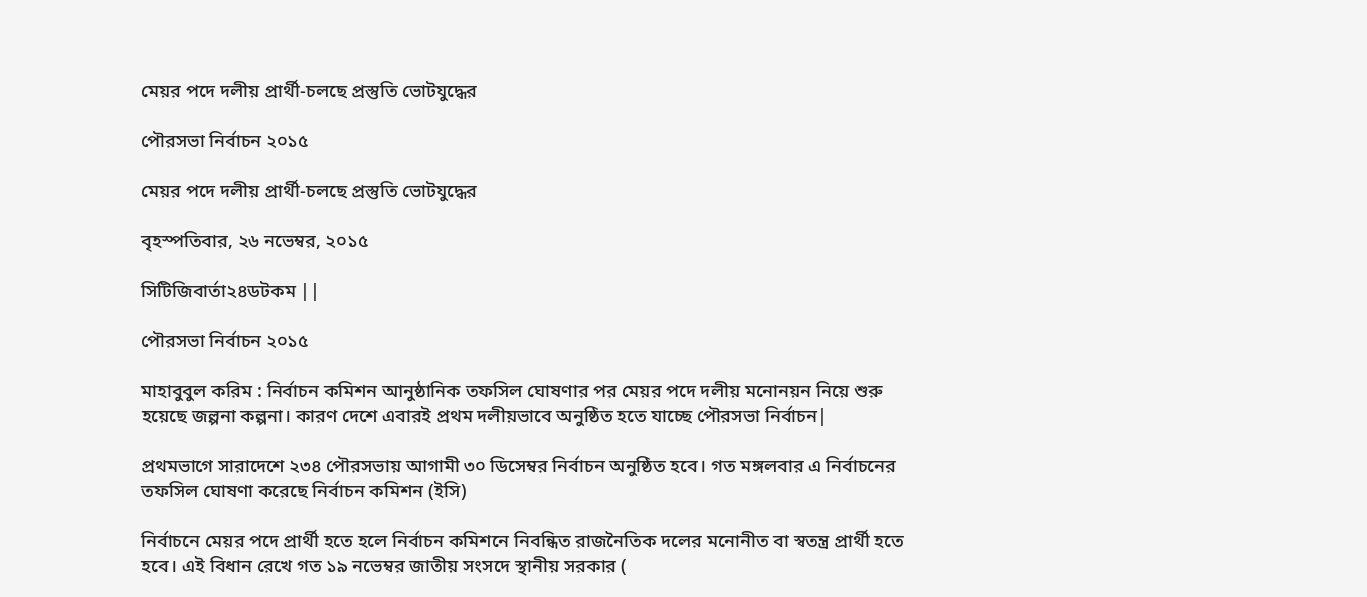মেয়র পদে দলীয় প্রার্থী-চলছে প্রস্তুতি ভোটযুদ্ধের

পৌরসভা নির্বাচন ২০১৫

মেয়র পদে দলীয় প্রার্থী-চলছে প্রস্তুতি ভোটযুদ্ধের

বৃহস্পতিবার, ২৬ নভেম্বর, ২০১৫

সিটিজিবার্তা২৪ডটকম ||

পৌরসভা নির্বাচন ২০১৫

মাহাবুবুল করিম : নির্বাচন কমিশন আনুষ্ঠানিক তফসিল ঘোষণার পর মেয়র পদে দলীয় মনোনয়ন নিয়ে শুরু হয়েছে জল্পনা কল্পনা। কারণ দেশে এবারই প্রথম দলীয়ভাবে অনুষ্ঠিত হতে যাচ্ছে পৌরসভা নির্বাচন|

প্রথমভাগে সারাদেশে ২৩৪ পৌরসভায় আগামী ৩০ ডিসেম্বর নির্বাচন অনুষ্ঠিত হবে। গত মঙ্গলবার এ নির্বাচনের তফসিল ঘোষণা করেছে নির্বাচন কমিশন (ইসি)

নির্বাচনে মেয়র পদে প্রার্থী হতে হলে নির্বাচন কমিশনে নিবন্ধিত রাজনৈতিক দলের মনোনীত বা স্বতন্ত্র প্রার্থী হতে হবে। এই বিধান রেখে গত ১৯ নভেম্বর জাতীয় সংসদে স্থানীয় সরকার (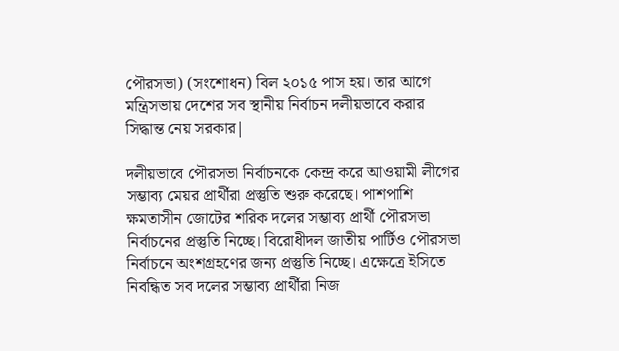পৌরসভা) (সংশোধন) বিল ২০১৫ পাস হয়। তার আগে মন্ত্রিসভায় দেশের সব স্থানীয় নির্বাচন দলীয়ভাবে করার সিদ্ধান্ত নেয় সরকার|

দলীয়ভাবে পৌরসভা নির্বাচনকে কেন্দ্র করে আওয়ামী লীগের সম্ভাব্য মেয়র প্রার্থীরা প্রস্তুতি শুরু করেছে। পাশপাশি ক্ষমতাসীন জোটের শরিক দলের সম্ভাব্য প্রার্থী পৌরসভা নির্বাচনের প্রস্তুতি নিচ্ছে। বিরোধীদল জাতীয় পার্টিও পৌরসভা নির্বাচনে অংশগ্রহণের জন্য প্রস্তুতি নিচ্ছে। এক্ষেত্রে ইসিতে নিবন্ধিত সব দলের সম্ভাব্য প্রার্থীরা নিজ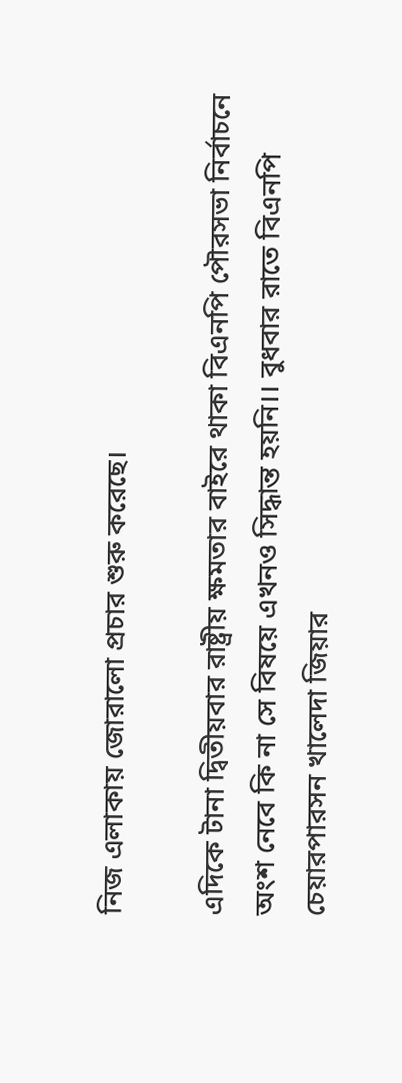নিজ এলাকায় জোরালো প্রচার শুরু করেছে।

এদিকে টানা দ্বিতীয়বার রাষ্ট্রীয় ক্ষমতার বাইরে থাকা বিএনপি পৌরসভা নির্বাচনে অংশ নেবে কি না সে বিষয়ে এখনও সিদ্ধান্ত হয়নি।। বুধবার রাতে বিএনপি চেয়ারপারসন খালেদা জিয়ার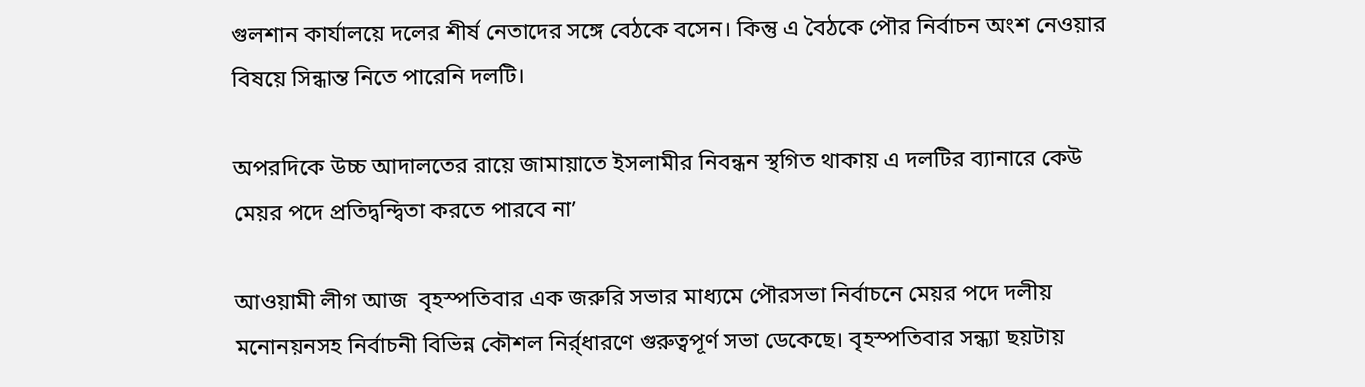গুলশান কার্যালয়ে দলের শীর্ষ নেতাদের সঙ্গে বেঠকে বসেন। কিন্তু এ বৈঠকে পৌর নির্বাচন অংশ নেওয়ার বিষয়ে সিন্ধান্ত নিতে পারেনি দলটি।

অপরদিকে উচ্চ আদালতের রায়ে জামায়াতে ইসলামীর নিবন্ধন স্থগিত থাকায় এ দলটির ব্যানারে কেউ মেয়র পদে প্রতিদ্বন্দ্বিতা করতে পারবে না’

আওয়ামী লীগ আজ  বৃহস্পতিবার এক জরুরি সভার মাধ্যমে পৌরসভা নির্বাচনে মেয়র পদে দলীয় মনোনয়নসহ নির্বাচনী বিভিন্ন কৌশল নির্র্ধারণে গুরুত্বপূর্ণ সভা ডেকেছে। বৃহস্পতিবার সন্ধ্যা ছয়টায়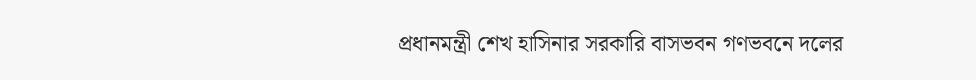প্রধানমন্ত্রী শেখ হাসিনার সরকারি বাসভবন গণভবনে দলের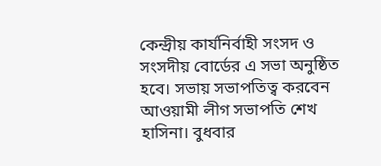কেন্দ্রীয় কার্যনির্বাহী সংসদ ও সংসদীয় বোর্ডের এ সভা অনুষ্ঠিত হবে। সভায় সভাপতিত্ব করবেন আওয়ামী লীগ সভাপতি শেখ হাসিনা। বুধবার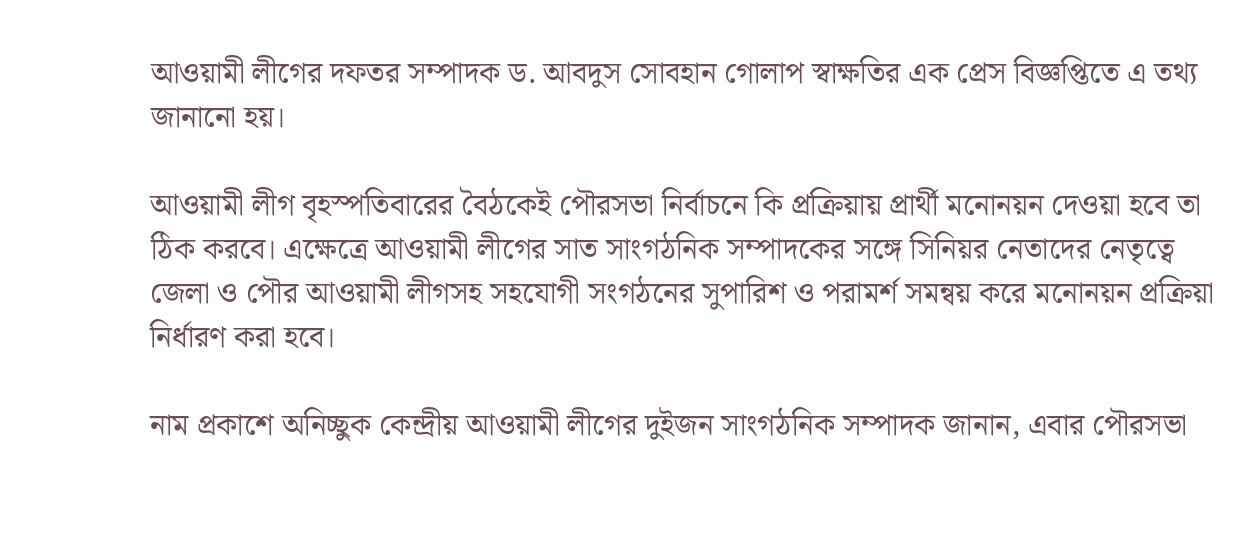আওয়ামী লীগের দফতর সম্পাদক ড. আবদুস সোবহান গোলাপ স্বাক্ষতির এক প্রেস বিজ্ঞপ্তিতে এ তথ্য জানানো হয়।

আওয়ামী লীগ বৃহস্পতিবারের বৈঠকেই পৌরসভা নির্বাচনে কি প্রক্রিয়ায় প্রার্থী মনোনয়ন দেওয়া হবে তা ঠিক করবে। এক্ষেত্রে আওয়ামী লীগের সাত সাংগঠনিক সম্পাদকের সঙ্গে সিনিয়র নেতাদের নেতৃত্বে জেলা ও পৌর আওয়ামী লীগসহ সহযোগী সংগঠনের সুপারিশ ও পরামর্শ সমন্বয় করে মনোনয়ন প্রক্রিয়া নির্ধারণ করা হবে।

নাম প্রকাশে অনিচ্ছুক কেন্দ্রীয় আওয়ামী লীগের দুইজন সাংগঠনিক সম্পাদক জানান, এবার পৌরসভা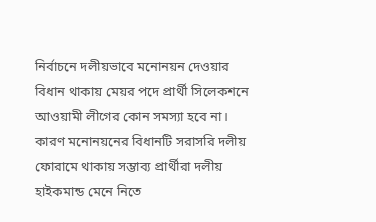নির্বাচনে দলীয়ভাবে মনোনয়ন দেওয়ার বিধান থাকায় মেয়র পদে প্রার্থী সিলেকশনে আওয়ামী লীগের কোন সমস্যা হবে না। কারণ মনোনয়নের বিধানটি সরাসরি দলীয় ফোরামে থাকায় সম্ভাব্য প্রার্থীরা দলীয় হাইকমান্ড মেনে নিতে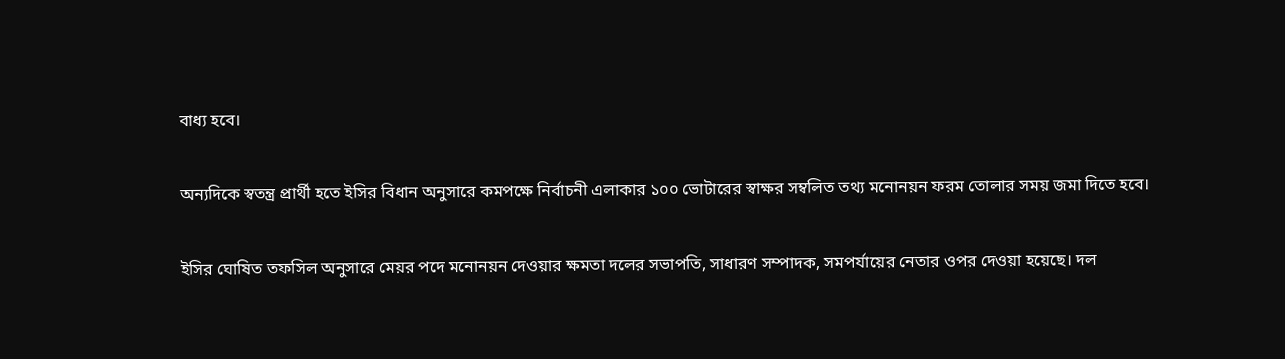বাধ্য হবে।

অন্যদিকে স্বতন্ত্র প্রার্থী হতে ইসির বিধান অনুসারে কমপক্ষে নির্বাচনী এলাকার ১০০ ভোটারের স্বাক্ষর সম্বলিত তথ্য মনোনয়ন ফরম তোলার সময় জমা দিতে হবে।

ইসির ঘোষিত তফসিল অনুসারে মেয়র পদে মনোনয়ন দেওয়ার ক্ষমতা দলের সভাপতি, সাধারণ সম্পাদক, সমপর্যায়ের নেতার ওপর দেওয়া হয়েছে। দল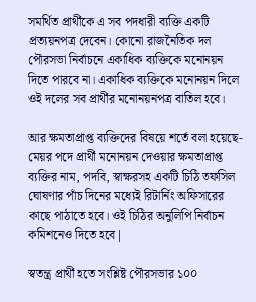সমর্থিত প্রার্থীকে এ সব পদধারী ব্যক্তি একটি প্রত্যয়নপত্র দেবেন। কোনো রাজনৈতিক দল পৌরসভা নির্বাচনে একাধিক ব্যক্তিকে মনোনয়ন দিতে পারবে না। একাধিক ব্যক্তিকে মনোনয়ন দিলে ওই দলের সব প্রার্থীর মনোনয়নপত্র বাতিল হবে।

আর ক্ষমতাপ্রাপ্ত ব্যক্তিদের বিষয়ে শর্তে বলা হয়েছে- মেয়র পদে প্রার্থী মনোনয়ন দেওয়ার ক্ষমতাপ্রাপ্ত ব্যক্তির নাম, পদবি, স্বাক্ষরসহ একটি চিঠি তফসিল ঘোষণার পাঁচ দিনের মধ্যেই রিটার্নিং অফিসারের কাছে পাঠাতে হবে। ওই চিঠির অনুলিপি নির্বাচন কমিশনেও দিতে হবে|

স্বতন্ত্র প্রার্থী হতে সংশ্লিষ্ট পৌরসভার ১০০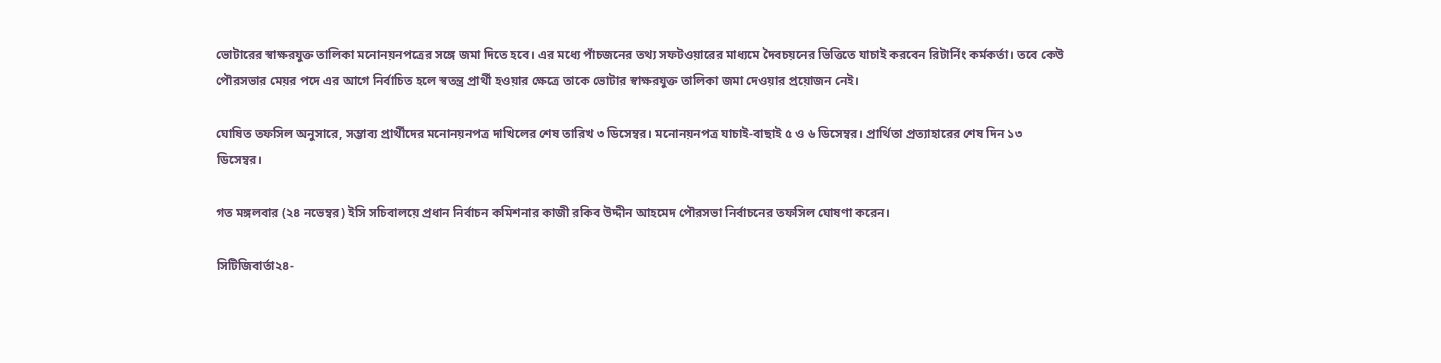ভোটারের স্বাক্ষরযুক্ত তালিকা মনোনয়নপত্রের সঙ্গে জমা দিতে হবে। এর মধ্যে পাঁচজনের তথ্য সফটওয়ারের মাধ্যমে দৈবচয়নের ভিত্তিতে যাচাই করবেন রিটার্নিং কর্মকর্তা। তবে কেউ পৌরসভার মেয়র পদে এর আগে নির্বাচিত হলে স্বতন্ত্র প্রার্থী হওয়ার ক্ষেত্রে তাকে ভোটার স্বাক্ষরযুক্ত তালিকা জমা দেওয়ার প্রয়োজন নেই।

ঘোষিত তফসিল অনুসারে, সম্ভাব্য প্রার্থীদের মনোনয়নপত্র দাখিলের শেষ তারিখ ৩ ডিসেম্বর। মনোনয়নপত্র যাচাই-বাছাই ৫ ও ৬ ডিসেম্বর। প্রার্থিতা প্রত্যাহারের শেষ দিন ১৩ ডিসেম্বর।

গত মঙ্গলবার (২৪ নভেম্বর) ইসি সচিবালয়ে প্রধান নির্বাচন কমিশনার কাজী রকিব উদ্দীন আহমেদ পৌরসভা নির্বাচনের তফসিল ঘোষণা করেন।

সিটিজিবার্তা২৪-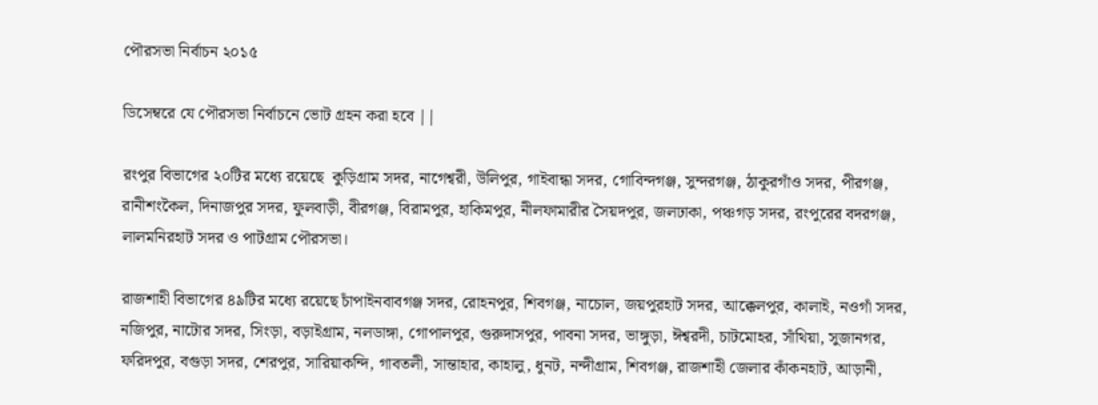পৌরসভা নির্বাচন ২০১৫

ডিসেম্বরে যে পৌরসভা নির্বাচনে ভোট গ্রহন করা হবে ||

রংপুর বিভাগের ২০টির মধ্যে রয়েছে  কুড়িগ্রাম সদর, নাগেশ্বরী, উলিপুর, গাইবান্ধা সদর, গোবিন্দগঞ্জ, সুন্দরগঞ্জ, ঠাকুরগাঁও সদর, পীরগঞ্জ, রানীশংকৈল, দিনাজপুর সদর, ফুলবাড়ী, বীরগঞ্জ, বিরামপুর, হাকিমপুর, নীলফামারীর সৈয়দপুর, জলঢাকা, পঞ্চগড় সদর, রংপুরের বদরগঞ্জ, লালমনিরহাট সদর ও পাটগ্রাম পৌরসভা।

রাজশাহী বিভাগের ৪৯টির মধ্যে রয়েছে চাঁপাইনবাবগঞ্জ সদর, রোহনপুর, শিবগঞ্জ, নাচোল, জয়পুরহাট সদর, আক্কেলপুর, কালাই, নওগাঁ সদর, নজিপুর, নাটোর সদর, সিংড়া, বড়াইগ্রাম, নলডাঙ্গা, গোপালপুর, গুরুদাসপুর, পাবনা সদর, ভাঙ্গুড়া, ঈশ্বরদী, চাটমোহর, সাঁথিয়া, সুজানগর, ফরিদপুর, বগুড়া সদর, শেরপুর, সারিয়াকন্দি, গাবতলী, সান্তাহার, কাহালু, ধুনট, নন্দীগ্রাম, শিবগঞ্জ, রাজশাহী জেলার কাঁকনহাট, আড়ানী,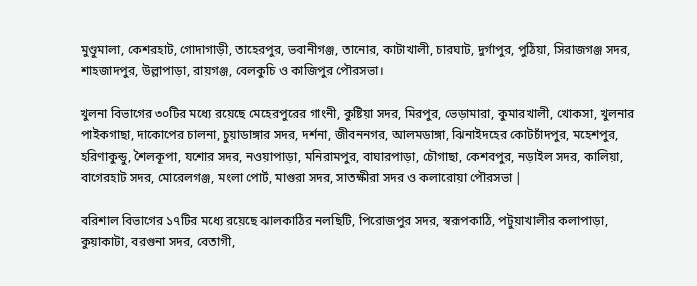মুণ্ডুমালা, কেশরহাট, গোদাগাড়ী, তাহেরপুর, ভবানীগঞ্জ, তানোর, কাটাখালী, চারঘাট, দুর্গাপুর, পুঠিয়া, সিরাজগঞ্জ সদর, শাহজাদপুর, উল্লাপাড়া, রায়গঞ্জ, বেলকুচি ও কাজিপুর পৌরসভা।

খুলনা বিভাগের ৩০টির মধ্যে রয়েছে মেহেরপুরের গাংনী, কুষ্টিয়া সদর, মিরপুর, ভেড়ামারা, কুমারখালী, খোকসা, খুলনার পাইকগাছা, দাকোপের চালনা, চুয়াডাঙ্গার সদর, দর্শনা, জীবননগর, আলমডাঙ্গা, ঝিনাইদহের কোটচাঁদপুর, মহেশপুর, হরিণাকুন্ডু, শৈলকূপা, যশোর সদর, নওয়াপাড়া, মনিরামপুর, বাঘারপাড়া, চৌগাছা, কেশবপুর, নড়াইল সদর, কালিয়া, বাগেরহাট সদর, মোরেলগঞ্জ, মংলা পোর্ট, মাগুরা সদর, সাতক্ষীরা সদর ও কলারোয়া পৌরসভা |

বরিশাল বিভাগের ১৭টির মধ্যে রয়েছে ঝালকাঠির নলছিটি, পিরোজপুর সদর, স্বরূপকাঠি, পটুয়াখালীর কলাপাড়া, কুয়াকাটা, বরগুনা সদর, বেতাগী,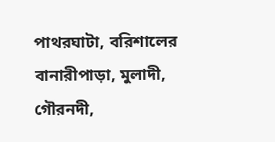পাথরঘাটা, বরিশালের বানারীপাড়া, মুলাদী, গৌরনদী,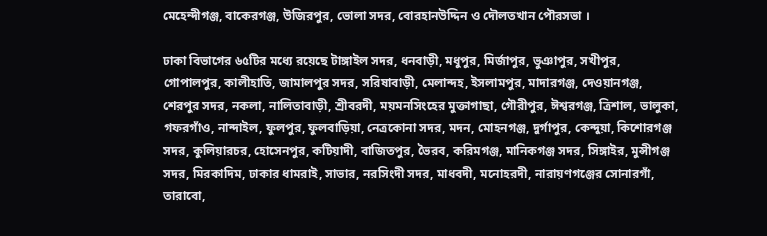মেহেন্দীগঞ্জ, বাকেরগঞ্জ, উজিরপুর, ভোলা সদর, বোরহানউদ্দিন ও দৌলতখান পৌরসভা ।

ঢাকা বিভাগের ৬৫টির মধ্যে রয়েছে টাঙ্গাইল সদর, ধনবাড়ী, মধুপুর, মির্জাপুর, ভুঞাপুর, সখীপুর, গোপালপুর, কালীহাতি, জামালপুর সদর, সরিষাবাড়ী, মেলান্দহ, ইসলামপুর, মাদারগঞ্জ, দেওয়ানগঞ্জ, শেরপুর সদর, নকলা, নালিতাবাড়ী, শ্রীবরদী, ময়মনসিংহের মুক্তাগাছা, গৌরীপুর, ঈশ্বরগঞ্জ, ত্রিশাল, ভালুকা, গফরগাঁও, নান্দাইল, ফুলপুর, ফুলবাড়িয়া, নেত্রকোনা সদর, মদন, মোহনগঞ্জ, দুর্গাপুর, কেন্দুয়া, কিশোরগঞ্জ সদর, কুলিয়ারচর, হোসেনপুর, কটিয়াদী, বাজিতপুর, ভৈরব, করিমগঞ্জ, মানিকগঞ্জ সদর, সিঙ্গাইর, মুন্সীগঞ্জ সদর, মিরকাদিম, ঢাকার ধামরাই, সাভার, নরসিংদী সদর, মাধবদী, মনোহরদী, নারায়ণগঞ্জের সোনারগাঁ, তারাবো,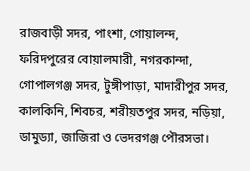রাজবাড়ী সদর, পাংশা, গোয়ালন্দ, ফরিদপুরের বোয়ালমারী, নগরকান্দা, গোপালগঞ্জ সদর, টুঙ্গীপাড়া, মাদারীপুর সদর, কালকিনি, শিবচর, শরীয়তপুর সদর, নড়িয়া, ডামুড্যা, জাজিরা ও ভেদরগঞ্জ পৌরসভা।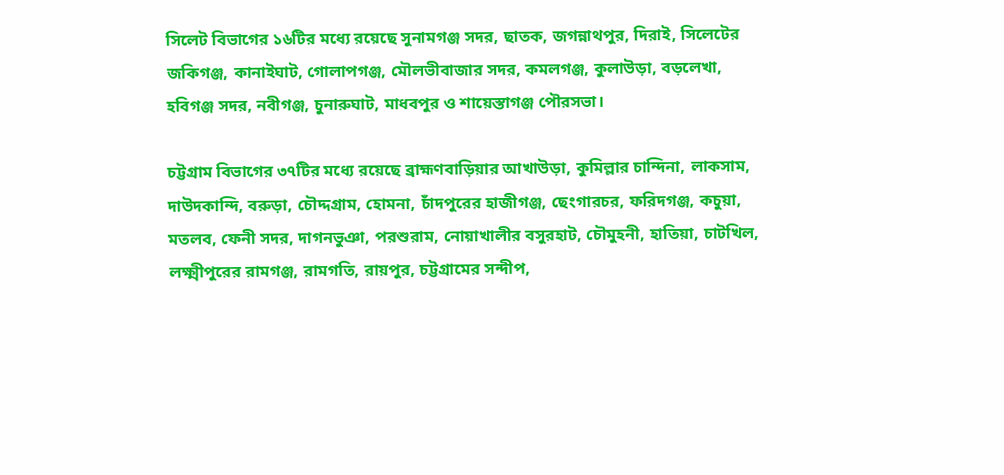সিলেট বিভাগের ১৬টির মধ্যে রয়েছে সুনামগঞ্জ সদর, ছাতক, জগন্নাথপুর, দিরাই, সিলেটের জকিগঞ্জ, কানাইঘাট, গোলাপগঞ্জ, মৌলভীবাজার সদর, কমলগঞ্জ, কুলাউড়া, বড়লেখা, হবিগঞ্জ সদর, নবীগঞ্জ, চুনারুঘাট, মাধবপুর ও শায়েস্তাগঞ্জ পৌরসভা।

চট্টগ্রাম বিভাগের ৩৭টির মধ্যে রয়েছে ব্রাহ্মণবাড়িয়ার আখাউড়া, কুমিল্লার চান্দিনা, লাকসাম, দাউদকান্দি, বরুড়া, চৌদ্দগ্রাম, হোমনা, চাঁদপুরের হাজীগঞ্জ, ছেংগারচর, ফরিদগঞ্জ, কচুয়া, মতলব, ফেনী সদর, দাগনভুঞা, পরশুরাম, নোয়াখালীর বসুরহাট, চৌমুহনী, হাতিয়া, চাটখিল, লক্ষ্মীপুরের রামগঞ্জ, রামগতি, রায়পুর, চট্টগ্রামের সন্দীপ,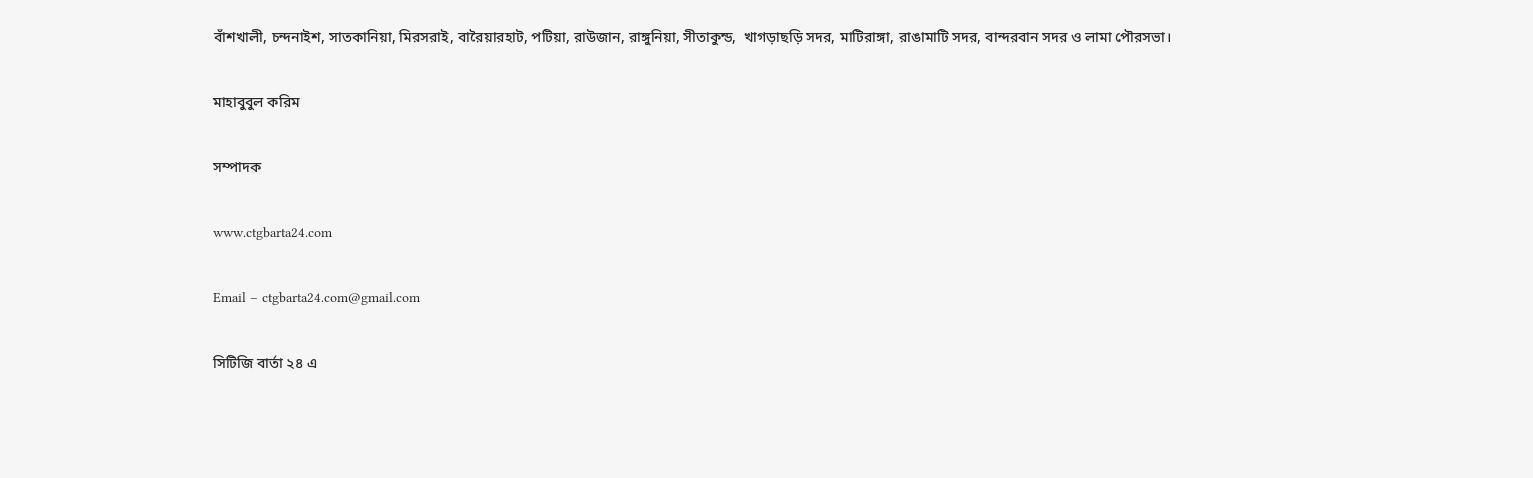বাঁশখালী, চন্দনাইশ, সাতকানিয়া, মিরসরাই, বারৈয়ারহাট, পটিয়া, রাউজান, রাঙ্গুনিয়া, সীতাকুন্ড,  খাগড়াছড়ি সদর, মাটিরাঙ্গা, রাঙামাটি সদর, বান্দরবান সদর ও লামা পৌরসভা।

মাহাবুবুল করিম

সম্পাদক

www.ctgbarta24.com

Email – ctgbarta24.com@gmail.com

সিটিজি বার্তা ২৪ এ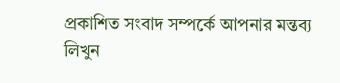প্রকাশিত সংবাদ সম্পর্কে আপনার মন্তব্য লিখুন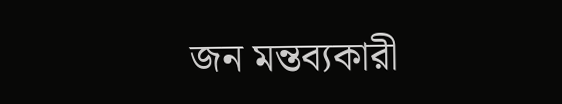জন মন্তব্যকারী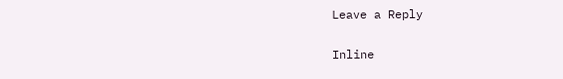Leave a Reply

Inline